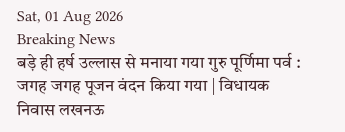Sat, 01 Aug 2026
Breaking News
बड़े ही हर्ष उल्लास से मनाया गया गुरु पूर्णिमा पर्व : जगह जगह पूजन वंदन किया गया | विधायक निवास लखनऊ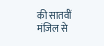की सातवीं मंजिल से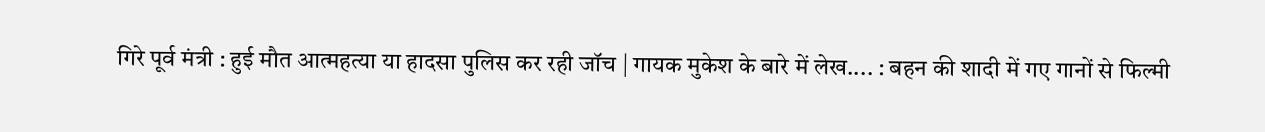गिरे पूर्व मंत्री : हुई मौत आत्महत्या या हादसा पुलिस कर रही जॉच | गायक मुकेश के बारे में लेख.... : बहन की शादी में गए गानों से फिल्मी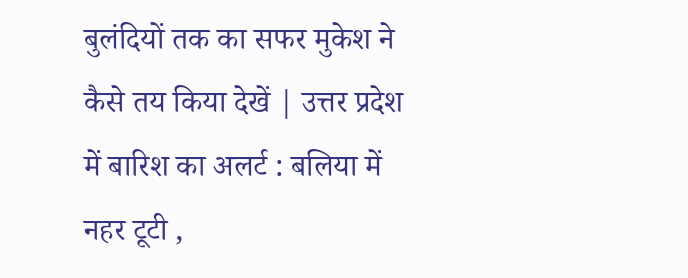बुलंदियों तक का सफर मुकेश ने कैसे तय किया देखें | उत्तर प्रदेश में बारिश का अलर्ट : बलिया में नहर टूटी ,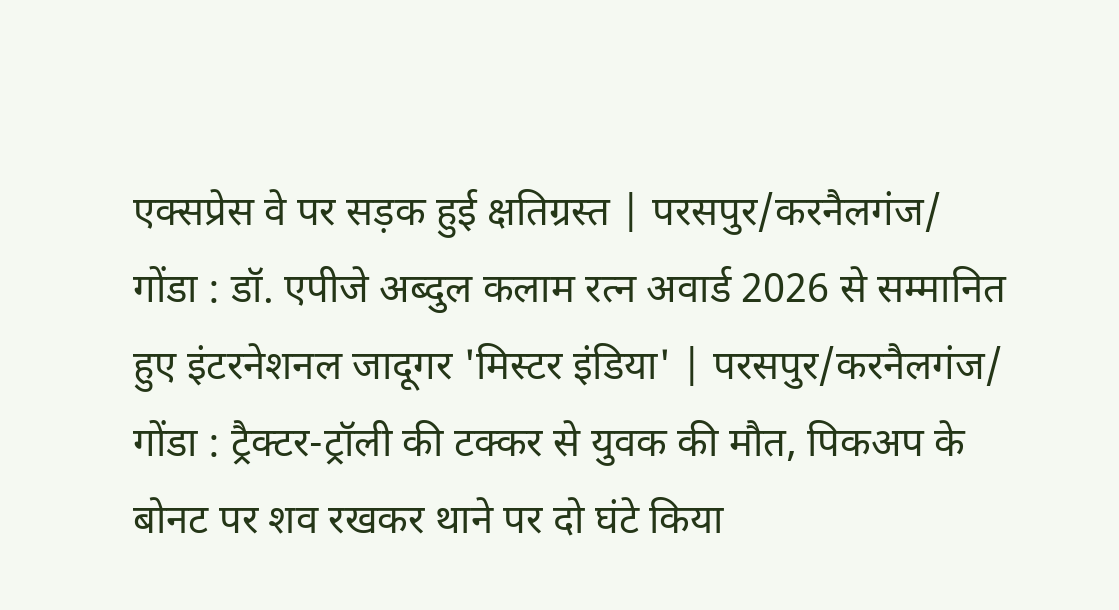एक्सप्रेस वे पर सड़क हुई क्षतिग्रस्त | परसपुर/करनैलगंज/ गोंडा : डॉ. एपीजे अब्दुल कलाम रत्न अवार्ड 2026 से सम्मानित हुए इंटरनेशनल जादूगर 'मिस्टर इंडिया' | परसपुर/करनैलगंज/ गोंडा : ट्रैक्टर-ट्रॉली की टक्कर से युवक की मौत, पिकअप के बोनट पर शव रखकर थाने पर दो घंटे किया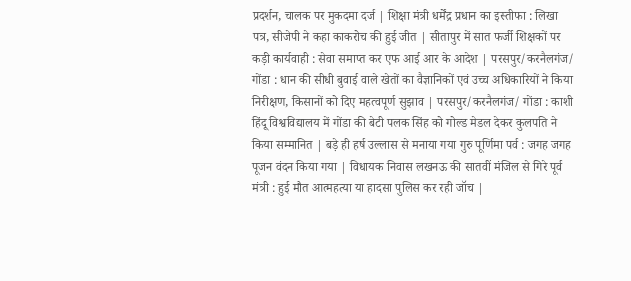प्रदर्शन, चालक पर मुकदमा दर्ज | शिक्षा मंत्री धर्मेंद्र प्रधान का इस्तीफा : लिखा पत्र, सीजेपी ने कहा काकरोच की हुई जीत | सीतापुर में सात फर्जी शिक्षकों पर कड़ी कार्यवाही : सेवा समाप्त कर एफ आई आर के आदेश | परसपुर/करनैलगंज/ गोंडा : धान की सीधी बुवाई वाले खेतों का वैज्ञानिकों एवं उच्च अधिकारियों ने किया निरीक्षण, किसानों को दिए महत्वपूर्ण सुझाव | परसपुर/करनैलगंज/ गोंडा : काशी हिंदू विश्वविद्यालय में गोंडा की बेटी पलक सिंह को गोल्ड मेडल देकर कुलपति ने किया सम्मानित | बड़े ही हर्ष उल्लास से मनाया गया गुरु पूर्णिमा पर्व : जगह जगह पूजन वंदन किया गया | विधायक निवास लखनऊ की सातवीं मंजिल से गिरे पूर्व मंत्री : हुई मौत आत्महत्या या हादसा पुलिस कर रही जॉच |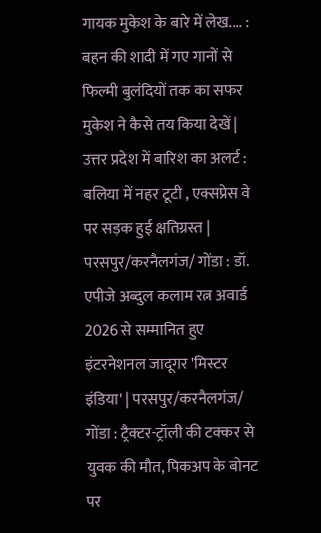गायक मुकेश के बारे में लेख.... : बहन की शादी में गए गानों से फिल्मी बुलंदियों तक का सफर मुकेश ने कैसे तय किया देखें | उत्तर प्रदेश में बारिश का अलर्ट : बलिया में नहर टूटी , एक्सप्रेस वे पर सड़क हुई क्षतिग्रस्त | परसपुर/करनैलगंज/ गोंडा : डॉ. एपीजे अब्दुल कलाम रत्न अवार्ड 2026 से सम्मानित हुए इंटरनेशनल जादूगर 'मिस्टर इंडिया' | परसपुर/करनैलगंज/ गोंडा : ट्रैक्टर-ट्रॉली की टक्कर से युवक की मौत, पिकअप के बोनट पर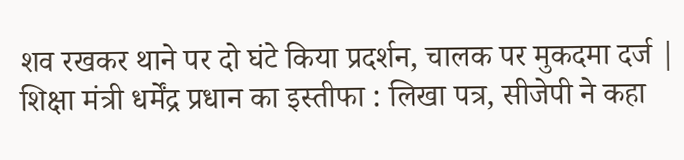शव रखकर थाने पर दो घंटे किया प्रदर्शन, चालक पर मुकदमा दर्ज | शिक्षा मंत्री धर्मेंद्र प्रधान का इस्तीफा : लिखा पत्र, सीजेपी ने कहा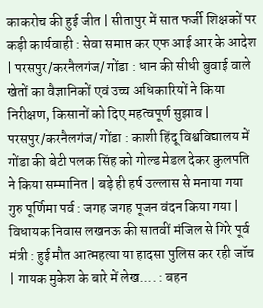काकरोच की हुई जीत | सीतापुर में सात फर्जी शिक्षकों पर कड़ी कार्यवाही : सेवा समाप्त कर एफ आई आर के आदेश | परसपुर/करनैलगंज/ गोंडा : धान की सीधी बुवाई वाले खेतों का वैज्ञानिकों एवं उच्च अधिकारियों ने किया निरीक्षण, किसानों को दिए महत्वपूर्ण सुझाव | परसपुर/करनैलगंज/ गोंडा : काशी हिंदू विश्वविद्यालय में गोंडा की बेटी पलक सिंह को गोल्ड मेडल देकर कुलपति ने किया सम्मानित | बड़े ही हर्ष उल्लास से मनाया गया गुरु पूर्णिमा पर्व : जगह जगह पूजन वंदन किया गया | विधायक निवास लखनऊ की सातवीं मंजिल से गिरे पूर्व मंत्री : हुई मौत आत्महत्या या हादसा पुलिस कर रही जॉच | गायक मुकेश के बारे में लेख.... : बहन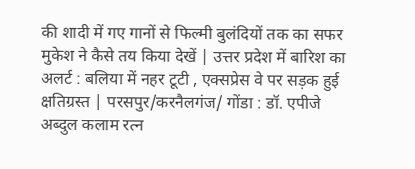की शादी में गए गानों से फिल्मी बुलंदियों तक का सफर मुकेश ने कैसे तय किया देखें | उत्तर प्रदेश में बारिश का अलर्ट : बलिया में नहर टूटी , एक्सप्रेस वे पर सड़क हुई क्षतिग्रस्त | परसपुर/करनैलगंज/ गोंडा : डॉ. एपीजे अब्दुल कलाम रत्न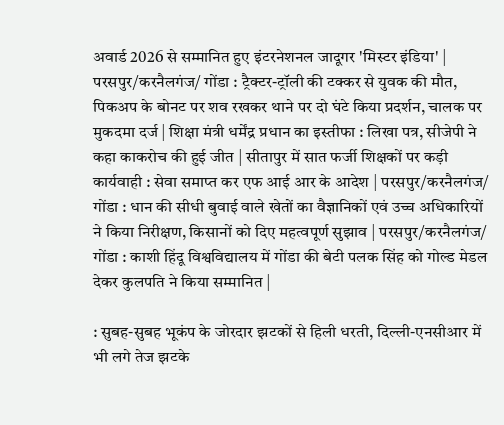अवार्ड 2026 से सम्मानित हुए इंटरनेशनल जादूगर 'मिस्टर इंडिया' | परसपुर/करनैलगंज/ गोंडा : ट्रैक्टर-ट्रॉली की टक्कर से युवक की मौत, पिकअप के बोनट पर शव रखकर थाने पर दो घंटे किया प्रदर्शन, चालक पर मुकदमा दर्ज | शिक्षा मंत्री धर्मेंद्र प्रधान का इस्तीफा : लिखा पत्र, सीजेपी ने कहा काकरोच की हुई जीत | सीतापुर में सात फर्जी शिक्षकों पर कड़ी कार्यवाही : सेवा समाप्त कर एफ आई आर के आदेश | परसपुर/करनैलगंज/ गोंडा : धान की सीधी बुवाई वाले खेतों का वैज्ञानिकों एवं उच्च अधिकारियों ने किया निरीक्षण, किसानों को दिए महत्वपूर्ण सुझाव | परसपुर/करनैलगंज/ गोंडा : काशी हिंदू विश्वविद्यालय में गोंडा की बेटी पलक सिंह को गोल्ड मेडल देकर कुलपति ने किया सम्मानित |

: सुबह-सुबह भूकंप के जोरदार झटकों से हिली धरती, दिल्ली-एनसीआर में भी लगे तेज झटके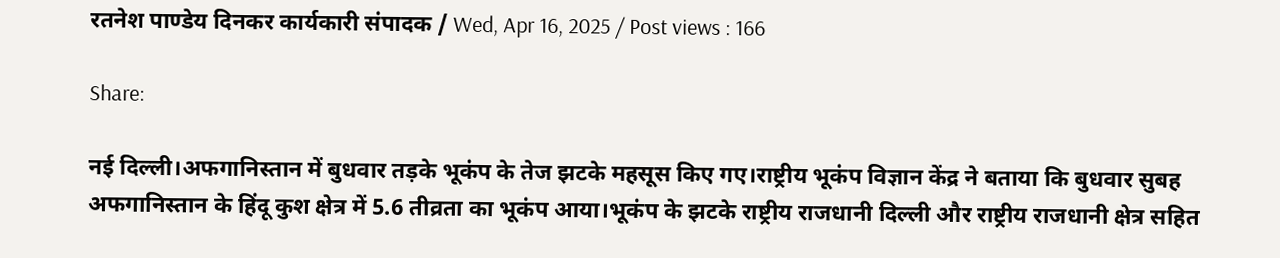रतनेश पाण्डेय दिनकर कार्यकारी संपादक / Wed, Apr 16, 2025 / Post views : 166

Share:

नई दिल्ली।अफगानिस्तान में बुधवार तड़के भूकंप के तेज झटके महसूस किए गए।राष्ट्रीय भूकंप विज्ञान केंद्र ने बताया कि बुधवार सुबह अफगानिस्तान के हिंदू कुश क्षेत्र में 5.6 तीव्रता का भूकंप आया।भूकंप के झटके राष्ट्रीय राजधानी दिल्ली और राष्ट्रीय राजधानी क्षेत्र सहित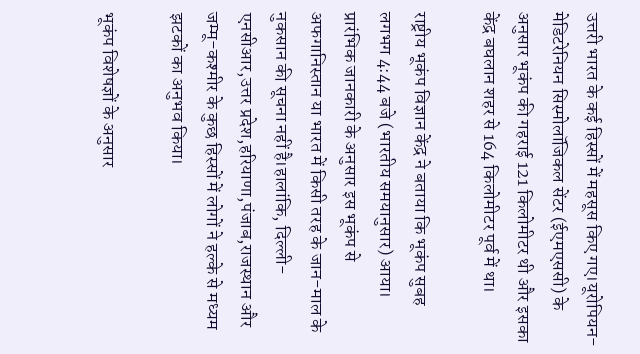उत्तरी भारत के कई हिस्सों में महसूस किए गए।यूरोपियन-मेडिटरेनियन सिस्मोलॉजिकल सेंटर (ईएमएससी) के अनुसार भूकंप की गहराई 121 किलोमीटर थी और इसका केंद्र बघलान शहर से 164 किलोमीटर पूर्व में था।

राष्ट्रीय भूकंप विज्ञान केंद्र ने बताया कि भूकंप सुबह लगभग 4:44 बजे (भारतीय समयानुसार) आया। प्रारंभिक जानकारी के अनुसार इस भूकंप से अफगानिस्तान या भारत में किसी तरह के जान-माल के नुकसान की सूचना नहीं है।हालांकि, दिल्ली-एनसीआर,उत्तर प्रदेश,हरियाणा,पंजाब,राजस्थान और जम्मू-कश्मीर के कुछ हिस्सों में लोगों ने हल्के से मध्यम झटकों का अनुभव किया।

भूकंप विशेषज्ञों के अनुसार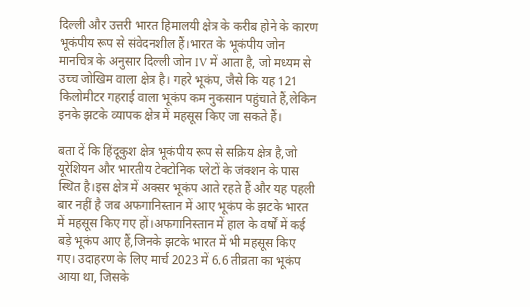दिल्ली और उत्तरी भारत हिमालयी क्षेत्र के करीब होने के कारण भूकंपीय रूप से संवेदनशील हैं।भारत के भूकंपीय जोन मानचित्र के अनुसार दिल्ली जोन IV में आता है, जो मध्यम से उच्च जोखिम वाला क्षेत्र है। गहरे भूकंप, जैसे कि यह 121 किलोमीटर गहराई वाला भूकंप कम नुकसान पहुंचाते हैं,लेकिन इनके झटके व्यापक क्षेत्र में महसूस किए जा सकते हैं।

बता दें कि हिंदूकुश क्षेत्र भूकंपीय रूप से सक्रिय क्षेत्र है,जो यूरेशियन और भारतीय टेक्टोनिक प्लेटों के जंक्शन के पास स्थित है।इस क्षेत्र में अक्सर भूकंप आते रहते हैं और यह पहली बार नहीं है जब अफगानिस्तान में आए भूकंप के झटके भारत में महसूस किए गए हों।अफगानिस्तान में हाल के वर्षों में कई बड़े भूकंप आए हैं,जिनके झटके भारत में भी महसूस किए गए। उदाहरण के लिए मार्च 2023 में 6.6 तीव्रता का भूकंप आया था, जिसके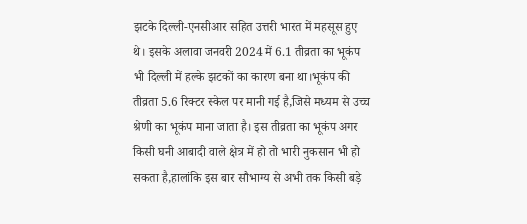झटके दिल्ली-एनसीआर सहित उत्तरी भारत में महसूस हुए थे। इसके अलावा जनवरी 2024 में 6.1 तीव्रता का भूकंप भी दिल्ली में हल्के झटकों का कारण बना था।भूकंप की तीव्रता 5.6 रिक्टर स्केल पर मानी गई है,जिसे मध्यम से उच्च श्रेणी का भूकंप माना जाता है। इस तीव्रता का भूकंप अगर किसी घनी आबादी वाले क्षेत्र में हो तो भारी नुकसान भी हो सकता है,हालांकि इस बार सौभाग्य से अभी तक किसी बड़े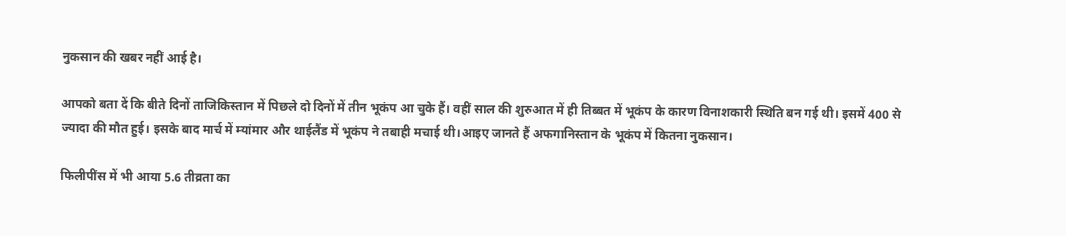नुकसान की खबर नहीं आई है।

आपको बता दें कि बीते दिनों ताजिकिस्तान में पिछले दो दिनों में तीन भूकंप आ चुके हैं। वहीं साल की शुरुआत में ही तिब्बत में भूकंप के कारण विनाशकारी स्थिति बन गई थी। इसमें 400 से ज्यादा की मौत हुई। इसके बाद मार्च में म्यांमार और थाईलैंड में भूकंप ने तबाही मचाई थी।आइए जानते हैं अफगानिस्तान के भूकंप में कितना नुकसान।

फिलीपींस में भी आया 5.6 तीव्रता का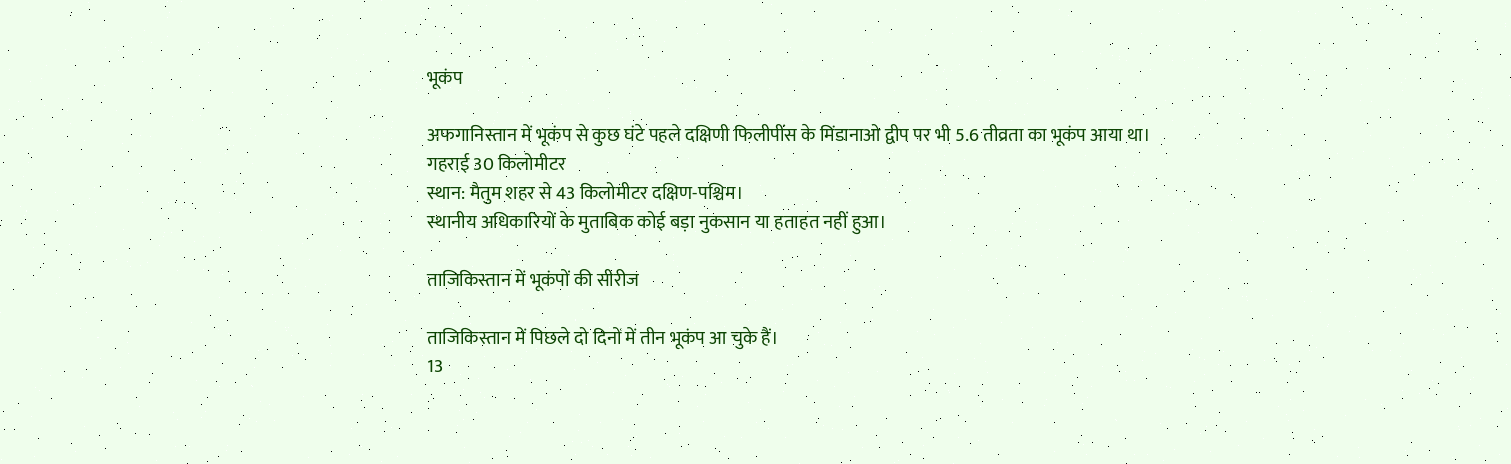भूकंप

अफगानिस्तान में भूकंप से कुछ घंटे पहले दक्षिणी फिलीपींस के मिंडानाओ द्वीप पर भी 5.6 तीव्रता का भूकंप आया था।
गहराई 30 किलोमीटर
स्थान: मैतुम शहर से 43 किलोमीटर दक्षिण-पश्चिम।
स्थानीय अधिकारियों के मुताबिक कोई बड़ा नुकसान या हताहत नहीं हुआ।

ताजिकिस्तान में भूकंपों की सीरीज

ताजिकिस्तान में पिछले दो दिनों में तीन भूकंप आ चुके हैं।
13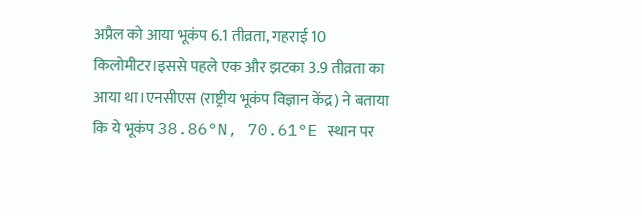अप्रैल को आया भूकंप 6.1 तीव्रता, गहराई 10 किलोमीटर।इससे पहले एक और झटका 3.9 तीव्रता का आया था।एनसीएस (राष्ट्रीय भूकंप विज्ञान केंद्र) ने बताया कि ये भूकंप 38.86°N, 70.61°E स्थान पर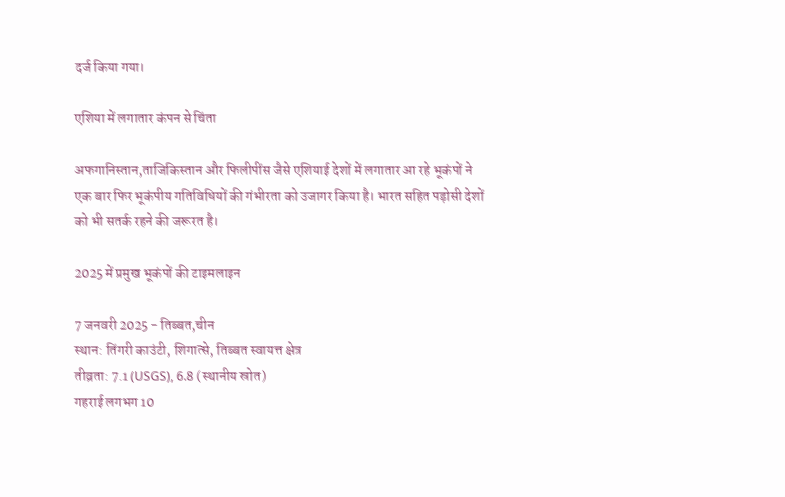दर्ज किया गया।

एशिया में लगातार कंपन से चिंता

अफगानिस्तान,ताजिकिस्तान और फिलीपींस जैसे एशियाई देशों में लगातार आ रहे भूकंपों ने एक बार फिर भूकंपीय गतिविधियों की गंभीरता को उजागर किया है। भारत सहित पड़ोसी देशों को भी सतर्क रहने की जरूरत है।

2025 में प्रमुख भूकंपों की टाइमलाइन

7 जनवरी 2025 - तिब्बत,चीन
स्थान: तिंगरी काउंटी, शिगात्से, तिब्बत स्वायत्त क्षेत्र
तीव्रता: 7.1 (USGS), 6.8 (स्थानीय स्रोत)
गहराई लगभग 10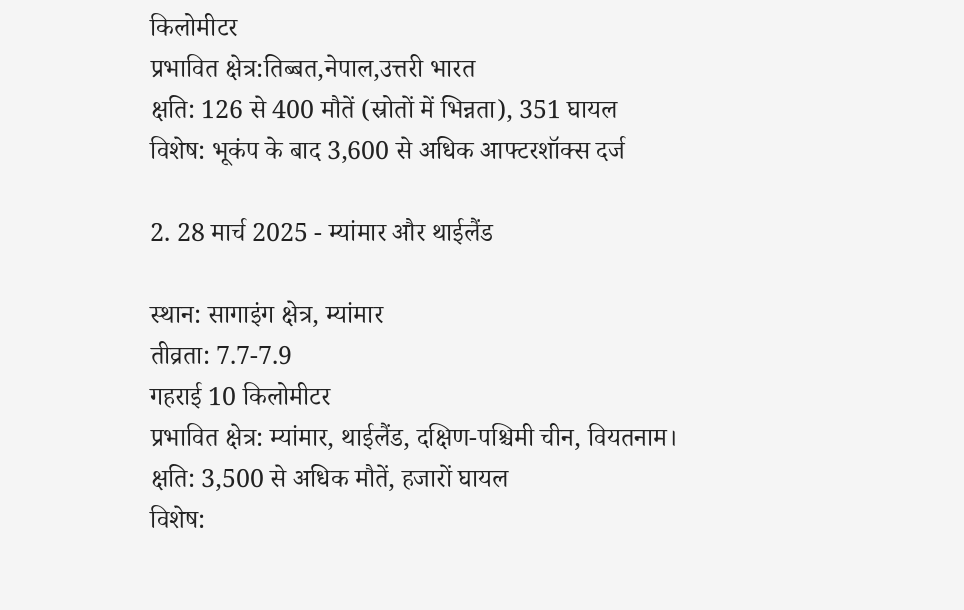किलोमीटर
प्रभावित क्षेत्र:तिब्बत,नेपाल,उत्तरी भारत
क्षति: 126 से 400 मौतें (स्रोतों में भिन्नता), 351 घायल
विशेष: भूकंप के बाद 3,600 से अधिक आफ्टरशॉक्स दर्ज

2. 28 मार्च 2025 - म्यांमार और थाईलैंड

स्थान: सागाइंग क्षेत्र, म्यांमार
तीव्रता: 7.7-7.9
गहराई 10 किलोमीटर
प्रभावित क्षेत्र: म्यांमार, थाईलैंड, दक्षिण-पश्चिमी चीन, वियतनाम।
क्षति: 3,500 से अधिक मौतें, हजारों घायल
विशेष: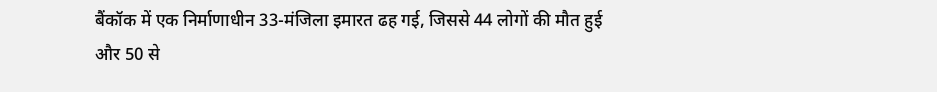बैंकॉक में एक निर्माणाधीन 33-मंजिला इमारत ढह गई, जिससे 44 लोगों की मौत हुई और 50 से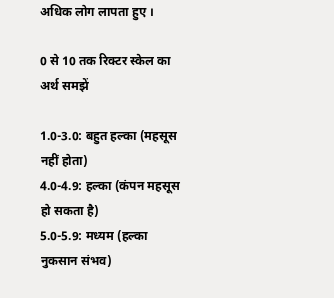अधिक लोग लापता हुए ।

0 से 10 तक रिक्टर स्केल का अर्थ समझें

1.0-3.0: बहुत हल्का (महसूस नहीं होता)
4.0-4.9: हल्का (कंपन महसूस हो सकता है)
5.0-5.9: मध्यम (हल्का नुकसान संभव)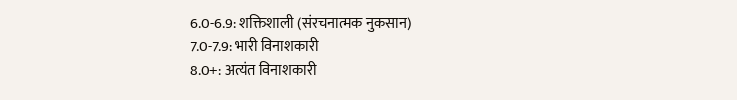6.0-6.9: शक्तिशाली (संरचनात्मक नुकसान)
7.0-7.9: भारी विनाशकारी
8.0+: अत्यंत विनाशकारी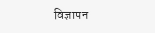विज्ञापन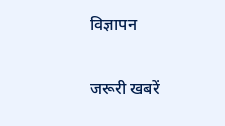विज्ञापन

जरूरी खबरें